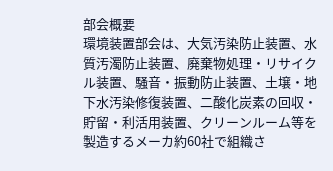部会概要
環境装置部会は、大気汚染防止装置、水質汚濁防止装置、廃棄物処理・リサイクル装置、騒音・振動防止装置、土壌・地下水汚染修復装置、二酸化炭素の回収・貯留・利活用装置、クリーンルーム等を製造するメーカ約60社で組織さ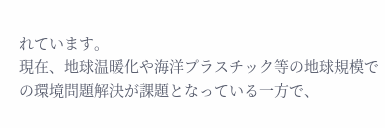れています。
現在、地球温暖化や海洋プラスチック等の地球規模での環境問題解決が課題となっている一方で、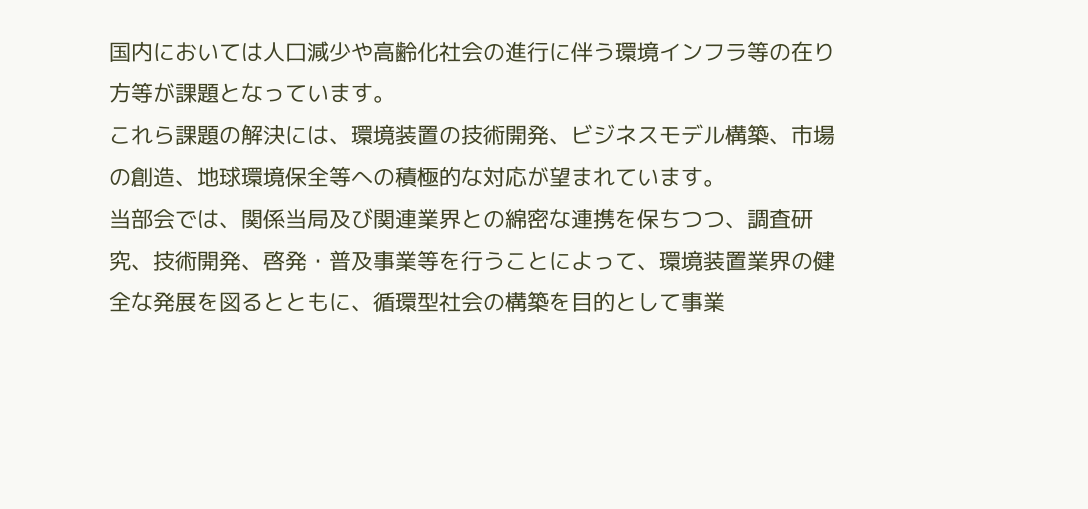国内においては人口減少や高齢化社会の進行に伴う環境インフラ等の在り方等が課題となっています。
これら課題の解決には、環境装置の技術開発、ビジネスモデル構築、市場の創造、地球環境保全等への積極的な対応が望まれています。
当部会では、関係当局及び関連業界との綿密な連携を保ちつつ、調査研究、技術開発、啓発・普及事業等を行うことによって、環境装置業界の健全な発展を図るとともに、循環型社会の構築を目的として事業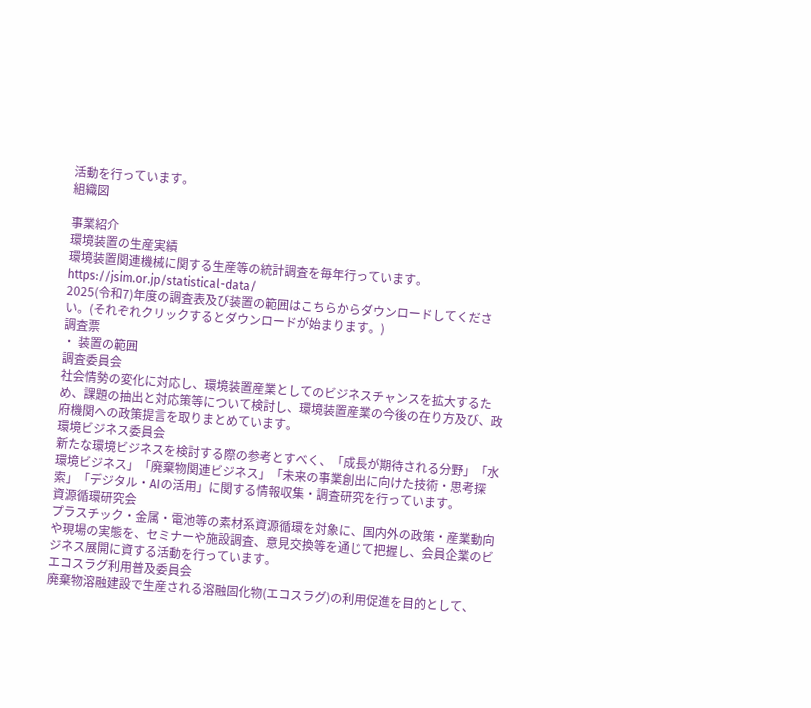活動を行っています。
組織図

事業紹介
環境装置の生産実績
環境装置関連機械に関する生産等の統計調査を毎年行っています。
https://jsim.or.jp/statistical-data/
2025(令和7)年度の調査表及び装置の範囲はこちらからダウンロードしてください。(それぞれクリックするとダウンロードが始まります。)
調査票
・ 装置の範囲
調査委員会
社会情勢の変化に対応し、環境装置産業としてのビジネスチャンスを拡大するため、課題の抽出と対応策等について検討し、環境装置産業の今後の在り方及び、政府機関への政策提言を取りまとめています。
環境ビジネス委員会
新たな環境ビジネスを検討する際の参考とすべく、「成長が期待される分野」「水環境ビジネス」「廃棄物関連ビジネス」「未来の事業創出に向けた技術・思考探索」「デジタル・AIの活用」に関する情報収集・調査研究を行っています。
資源循環研究会
プラスチック・金属・電池等の素材系資源循環を対象に、国内外の政策・産業動向や現場の実態を、セミナーや施設調査、意見交換等を通じて把握し、会員企業のビジネス展開に資する活動を行っています。
エコスラグ利用普及委員会
廃棄物溶融建設で生産される溶融固化物(エコスラグ)の利用促進を目的として、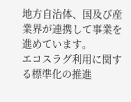地方自治体、国及び産業界が連携して事業を進めています。
エコスラグ利用に関する標準化の推進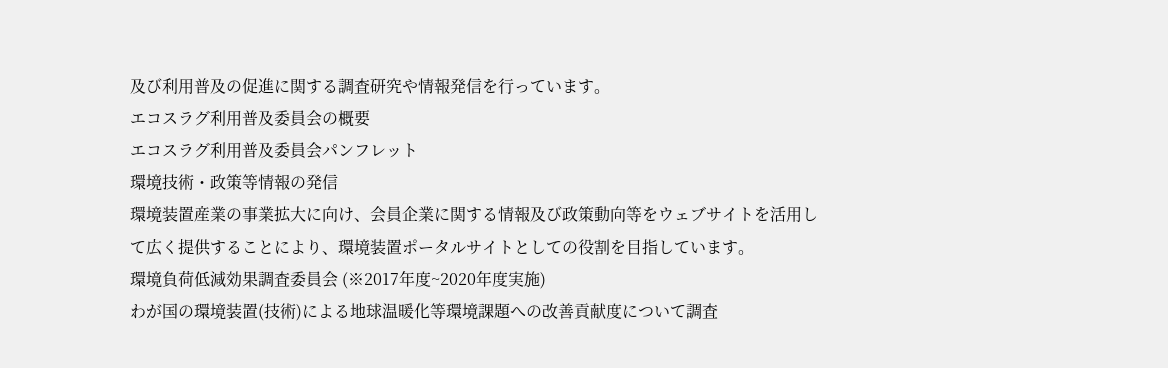及び利用普及の促進に関する調査研究や情報発信を行っています。
エコスラグ利用普及委員会の概要
エコスラグ利用普及委員会パンフレット
環境技術・政策等情報の発信
環境装置産業の事業拡大に向け、会員企業に関する情報及び政策動向等をウェブサイトを活用して広く提供することにより、環境装置ポータルサイトとしての役割を目指しています。
環境負荷低減効果調査委員会 (※2017年度~2020年度実施)
わが国の環境装置(技術)による地球温暖化等環境課題への改善貢献度について調査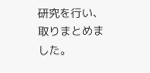研究を行い、取りまとめました。